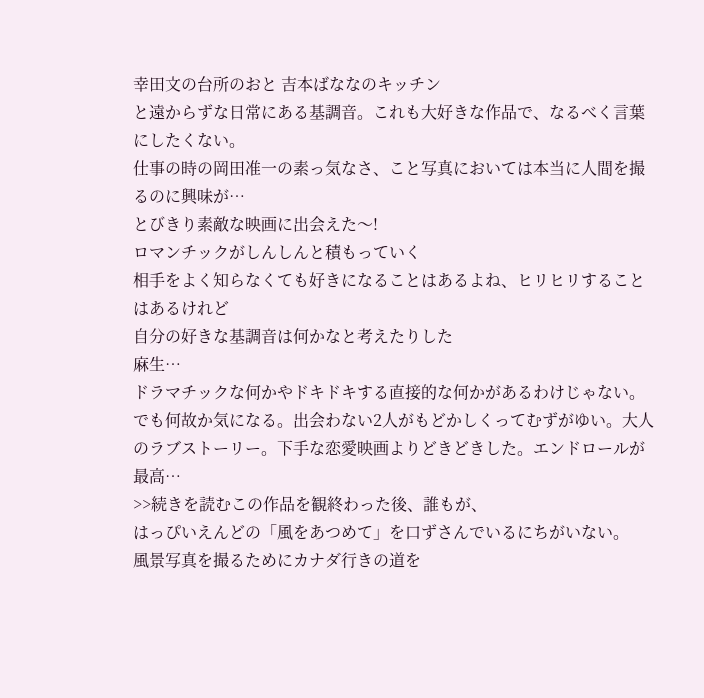幸田文の台所のおと 吉本ばななのキッチン
と遠からずな日常にある基調音。これも大好きな作品で、なるべく言葉にしたくない。
仕事の時の岡田准一の素っ気なさ、こと写真においては本当に人間を撮るのに興味が…
とびきり素敵な映画に出会えた〜!
ロマンチックがしんしんと積もっていく
相手をよく知らなくても好きになることはあるよね、ヒリヒリすることはあるけれど
自分の好きな基調音は何かなと考えたりした
麻生…
ドラマチックな何かやドキドキする直接的な何かがあるわけじゃない。でも何故か気になる。出会わない2人がもどかしくってむずがゆい。大人のラブストーリー。下手な恋愛映画よりどきどきした。エンドロールが最高…
>>続きを読むこの作品を観終わった後、誰もが、
はっぴいえんどの「風をあつめて」を口ずさんでいるにちがいない。
風景写真を撮るためにカナダ行きの道を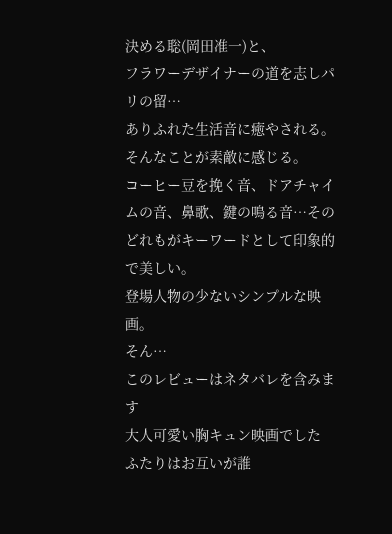決める聡(岡田准一)と、
フラワーデザイナーの道を志しパリの留…
ありふれた生活音に癒やされる。そんなことが素敵に感じる。
コーヒー豆を挽く音、ドアチャイムの音、鼻歌、鍵の鳴る音…そのどれもがキーワードとして印象的で美しい。
登場人物の少ないシンプルな映画。
そん…
このレビューはネタバレを含みます
大人可愛い胸キュン映画でした
ふたりはお互いが誰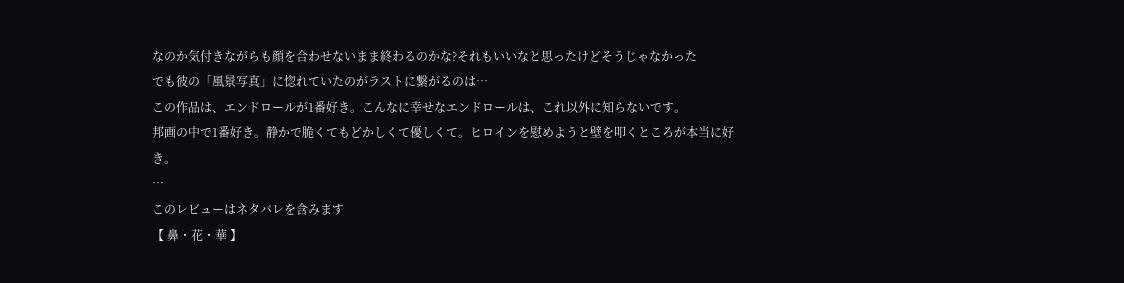なのか気付きながらも顔を合わせないまま終わるのかな?それもいいなと思ったけどそうじゃなかった
でも彼の「風景写真」に惚れていたのがラストに繋がるのは…
この作品は、エンドロールが1番好き。こんなに幸せなエンドロールは、これ以外に知らないです。
邦画の中で1番好き。静かで脆くてもどかしくて優しくて。ヒロインを慰めようと壁を叩くところが本当に好き。
…
このレビューはネタバレを含みます
【 鼻・花・華 】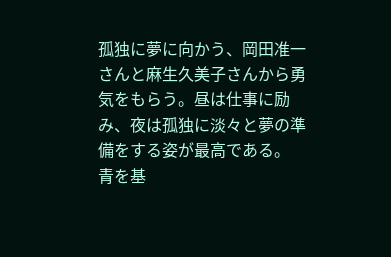孤独に夢に向かう、岡田准一さんと麻生久美子さんから勇気をもらう。昼は仕事に励み、夜は孤独に淡々と夢の準備をする姿が最高である。
青を基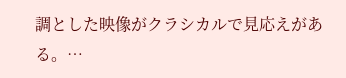調とした映像がクラシカルで見応えがある。…